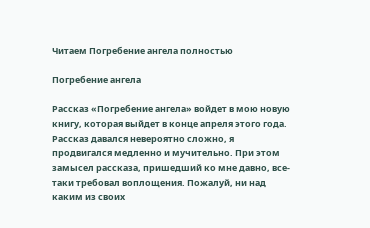Читаем Погребение ангела полностью

Погребение ангела

Рассказ «Погребение ангела» войдет в мою новую книгу, которая выйдет в конце апреля этого года. Рассказ давался невероятно сложно, я продвигался медленно и мучительно. При этом замысел рассказа, пришедший ко мне давно, все-таки требовал воплощения. Пожалуй, ни над каким из своих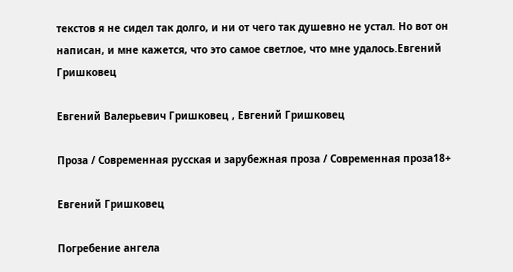текстов я не сидел так долго, и ни от чего так душевно не устал. Но вот он написан, и мне кажется, что это самое светлое, что мне удалось.Евгений Гришковец

Евгений Валерьевич Гришковец , Евгений Гришковец

Проза / Современная русская и зарубежная проза / Современная проза18+

Евгений Гришковец

Погребение ангела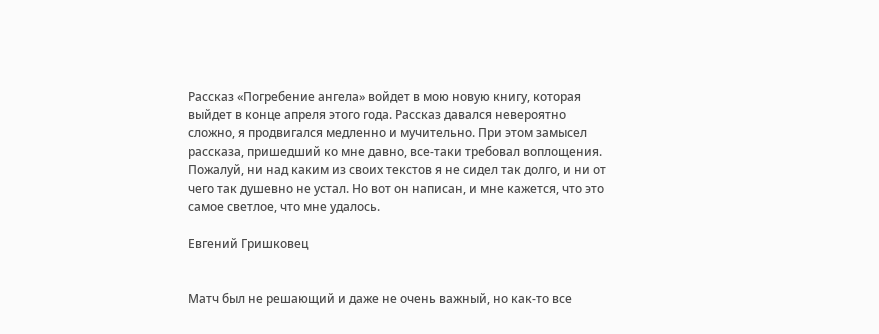Рассказ «Погребение ангела» войдет в мою новую книгу, которая выйдет в конце апреля этого года. Рассказ давался невероятно сложно, я продвигался медленно и мучительно. При этом замысел рассказа, пришедший ко мне давно, все-таки требовал воплощения. Пожалуй, ни над каким из своих текстов я не сидел так долго, и ни от чего так душевно не устал. Но вот он написан, и мне кажется, что это самое светлое, что мне удалось.

Евгений Гришковец


Матч был не решающий и даже не очень важный, но как-то все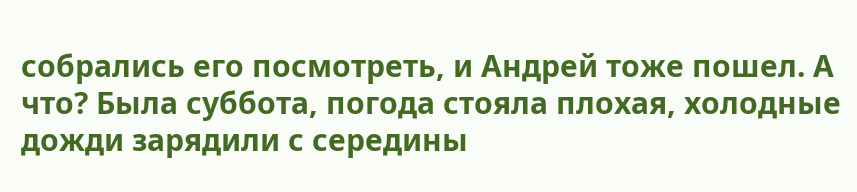собрались его посмотреть, и Андрей тоже пошел. А что? Была суббота, погода стояла плохая, холодные дожди зарядили с середины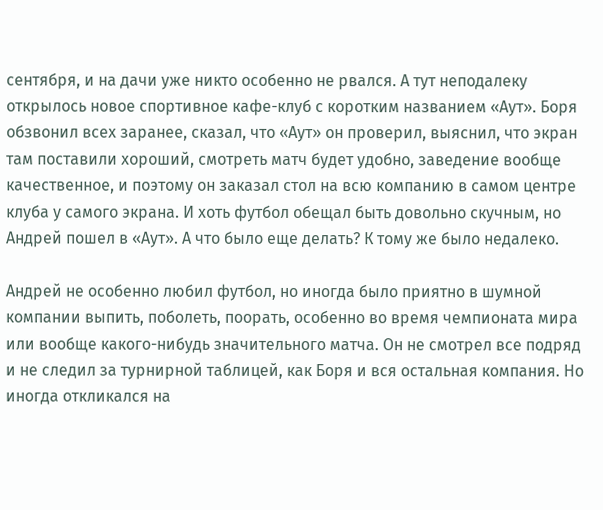сентября, и на дачи уже никто особенно не рвался. А тут неподалеку открылось новое спортивное кафе-клуб с коротким названием «Аут». Боря обзвонил всех заранее, сказал, что «Аут» он проверил, выяснил, что экран там поставили хороший, смотреть матч будет удобно, заведение вообще качественное, и поэтому он заказал стол на всю компанию в самом центре клуба у самого экрана. И хоть футбол обещал быть довольно скучным, но Андрей пошел в «Аут». А что было еще делать? К тому же было недалеко.

Андрей не особенно любил футбол, но иногда было приятно в шумной компании выпить, поболеть, поорать, особенно во время чемпионата мира или вообще какого-нибудь значительного матча. Он не смотрел все подряд и не следил за турнирной таблицей, как Боря и вся остальная компания. Но иногда откликался на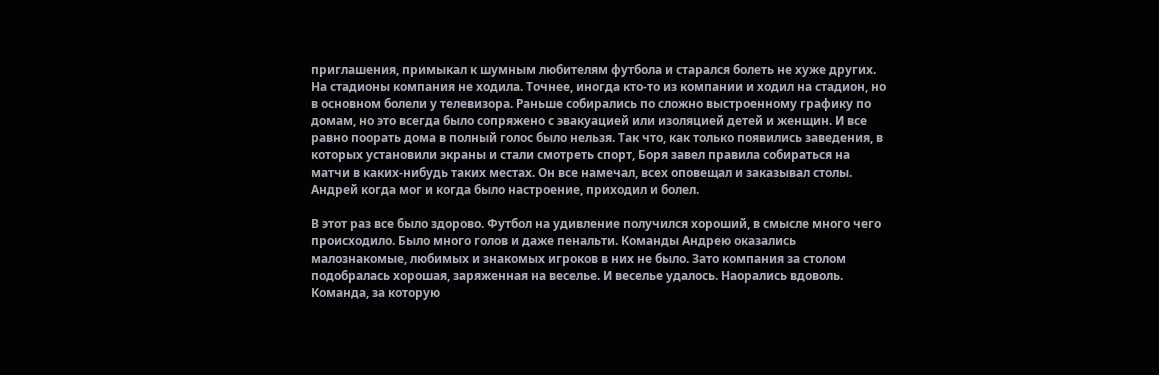приглашения, примыкал к шумным любителям футбола и старался болеть не хуже других. На стадионы компания не ходила. Точнее, иногда кто-то из компании и ходил на стадион, но в основном болели у телевизора. Раньше собирались по сложно выстроенному графику по домам, но это всегда было сопряжено с эвакуацией или изоляцией детей и женщин. И все равно поорать дома в полный голос было нельзя. Так что, как только появились заведения, в которых установили экраны и стали смотреть спорт, Боря завел правила собираться на матчи в каких-нибудь таких местах. Он все намечал, всех оповещал и заказывал столы. Андрей когда мог и когда было настроение, приходил и болел.

В этот раз все было здорово. Футбол на удивление получился хороший, в смысле много чего происходило. Было много голов и даже пенальти. Команды Андрею оказались малознакомые, любимых и знакомых игроков в них не было. Зато компания за столом подобралась хорошая, заряженная на веселье. И веселье удалось. Наорались вдоволь. Команда, за которую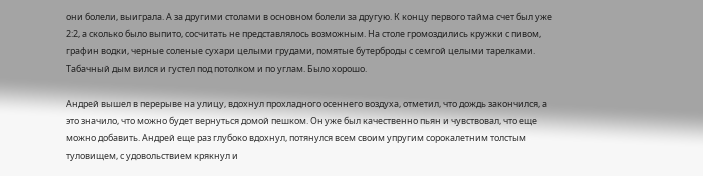они болели, выиграла. А за другими столами в основном болели за другую. К концу первого тайма счет был уже 2:2, а сколько было выпито, сосчитать не представлялось возможным. На столе громоздились кружки с пивом, графин водки, черные соленые сухари целыми грудами, помятые бутерброды с семгой целыми тарелками. Табачный дым вился и густел под потолком и по углам. Было хорошо.

Андрей вышел в перерыве на улицу, вдохнул прохладного осеннего воздуха, отметил, что дождь закончился, а это значило, что можно будет вернуться домой пешком. Он уже был качественно пьян и чувствовал, что еще можно добавить. Андрей еще раз глубоко вдохнул, потянулся всем своим упругим сорокалетним толстым туловищем, с удовольствием крякнул и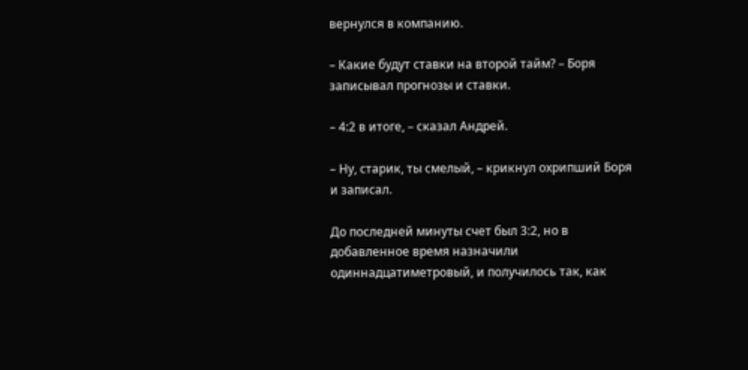вернулся в компанию.

– Какие будут ставки на второй тайм? – Боря записывал прогнозы и ставки.

– 4:2 в итоге, – сказал Андрей.

– Ну, старик, ты смелый, – крикнул охрипший Боря и записал.

До последней минуты счет был 3:2, но в добавленное время назначили одиннадцатиметровый, и получилось так, как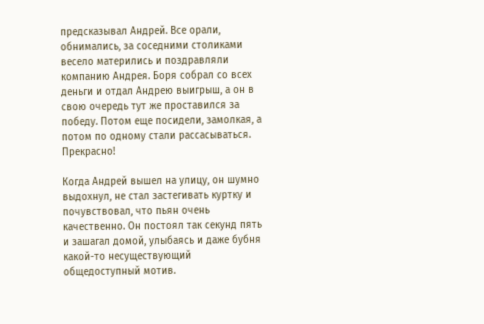предсказывал Андрей. Все орали, обнимались, за соседними столиками весело матерились и поздравляли компанию Андрея. Боря собрал со всех деньги и отдал Андрею выигрыш, а он в свою очередь тут же проставился за победу. Потом еще посидели, замолкая, а потом по одному стали рассасываться. Прекрасно!

Когда Андрей вышел на улицу, он шумно выдохнул, не стал застегивать куртку и почувствовал, что пьян очень качественно. Он постоял так секунд пять и зашагал домой, улыбаясь и даже бубня какой-то несуществующий общедоступный мотив.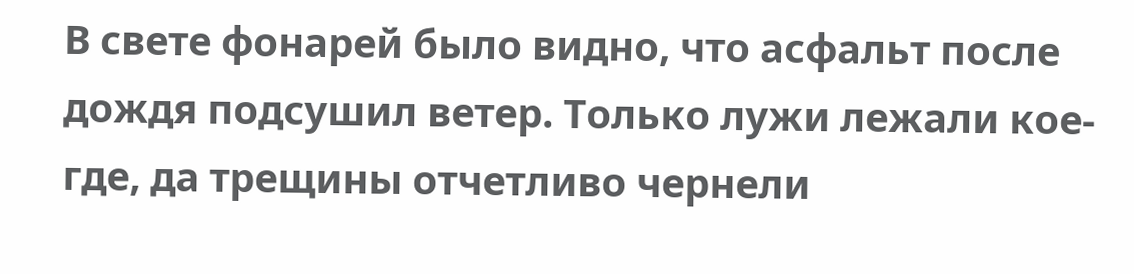В свете фонарей было видно, что асфальт после дождя подсушил ветер. Только лужи лежали кое-где, да трещины отчетливо чернели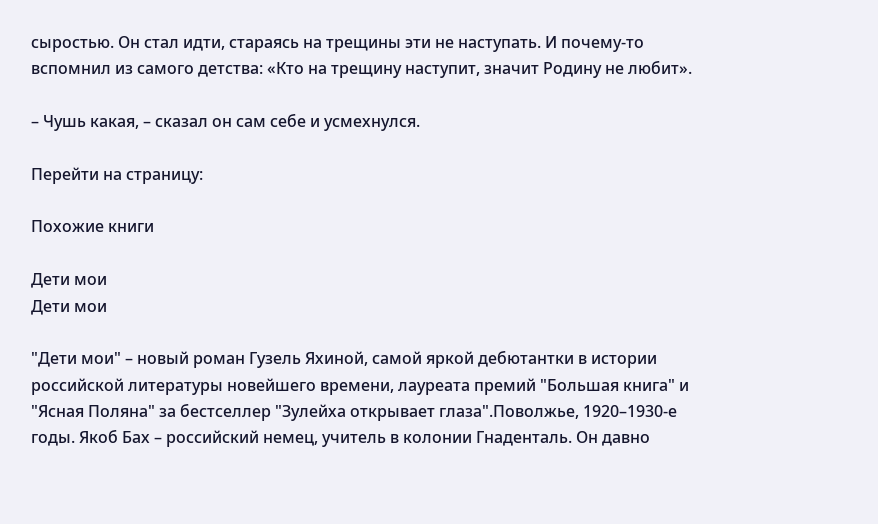сыростью. Он стал идти, стараясь на трещины эти не наступать. И почему-то вспомнил из самого детства: «Кто на трещину наступит, значит Родину не любит».

– Чушь какая, – сказал он сам себе и усмехнулся.

Перейти на страницу:

Похожие книги

Дети мои
Дети мои

"Дети мои" – новый роман Гузель Яхиной, самой яркой дебютантки в истории российской литературы новейшего времени, лауреата премий "Большая книга" и "Ясная Поляна" за бестселлер "Зулейха открывает глаза".Поволжье, 1920–1930-е годы. Якоб Бах – российский немец, учитель в колонии Гнаденталь. Он давно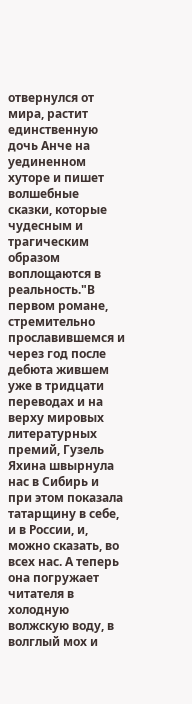отвернулся от мира, растит единственную дочь Анче на уединенном хуторе и пишет волшебные сказки, которые чудесным и трагическим образом воплощаются в реальность."В первом романе, стремительно прославившемся и через год после дебюта жившем уже в тридцати переводах и на верху мировых литературных премий, Гузель Яхина швырнула нас в Сибирь и при этом показала татарщину в себе, и в России, и, можно сказать, во всех нас. А теперь она погружает читателя в холодную волжскую воду, в волглый мох и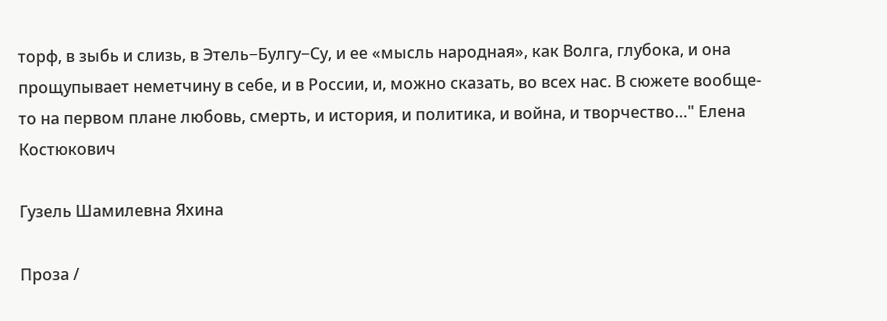торф, в зыбь и слизь, в Этель−Булгу−Су, и ее «мысль народная», как Волга, глубока, и она прощупывает неметчину в себе, и в России, и, можно сказать, во всех нас. В сюжете вообще-то на первом плане любовь, смерть, и история, и политика, и война, и творчество…" Елена Костюкович

Гузель Шамилевна Яхина

Проза /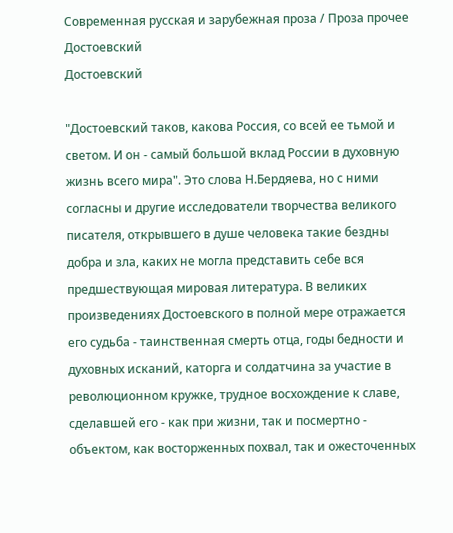Современная русская и зарубежная проза / Проза прочее
Достоевский
Достоевский

"Достоевский таков, какова Россия, со всей ее тьмой и светом. И он - самый большой вклад России в духовную жизнь всего мира". Это слова Н.Бердяева, но с ними согласны и другие исследователи творчества великого писателя, открывшего в душе человека такие бездны добра и зла, каких не могла представить себе вся предшествующая мировая литература. В великих произведениях Достоевского в полной мере отражается его судьба - таинственная смерть отца, годы бедности и духовных исканий, каторга и солдатчина за участие в революционном кружке, трудное восхождение к славе, сделавшей его - как при жизни, так и посмертно - объектом, как восторженных похвал, так и ожесточенных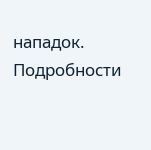нападок. Подробности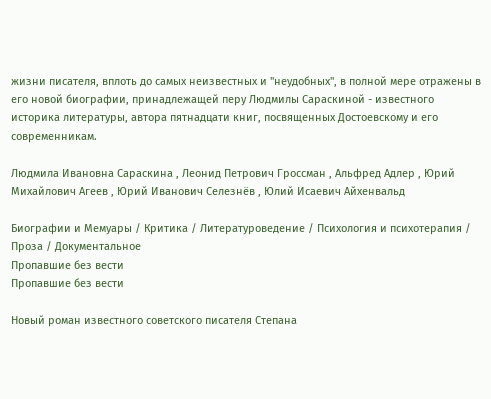жизни писателя, вплоть до самых неизвестных и "неудобных", в полной мере отражены в его новой биографии, принадлежащей перу Людмилы Сараскиной - известного историка литературы, автора пятнадцати книг, посвященных Достоевскому и его современникам.

Людмила Ивановна Сараскина , Леонид Петрович Гроссман , Альфред Адлер , Юрий Михайлович Агеев , Юрий Иванович Селезнёв , Юлий Исаевич Айхенвальд

Биографии и Мемуары / Критика / Литературоведение / Психология и психотерапия / Проза / Документальное
Пропавшие без вести
Пропавшие без вести

Новый роман известного советского писателя Степана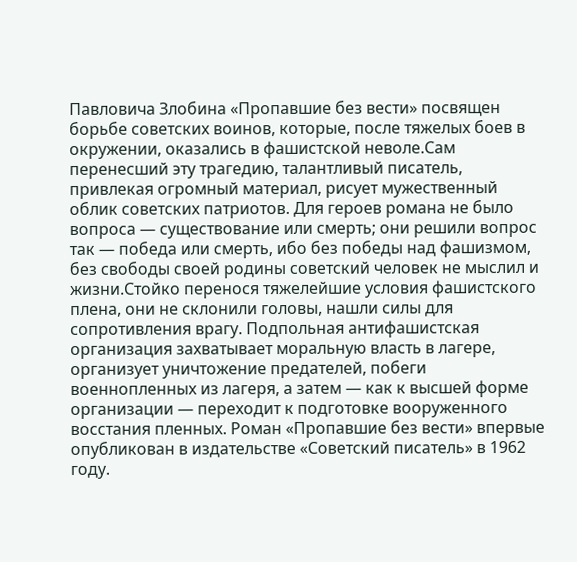Павловича Злобина «Пропавшие без вести» посвящен борьбе советских воинов, которые, после тяжелых боев в окружении, оказались в фашистской неволе.Сам перенесший эту трагедию, талантливый писатель, привлекая огромный материал, рисует мужественный облик советских патриотов. Для героев романа не было вопроса — существование или смерть; они решили вопрос так — победа или смерть, ибо без победы над фашизмом, без свободы своей родины советский человек не мыслил и жизни.Стойко перенося тяжелейшие условия фашистского плена, они не склонили головы, нашли силы для сопротивления врагу. Подпольная антифашистская организация захватывает моральную власть в лагере, организует уничтожение предателей, побеги военнопленных из лагеря, а затем — как к высшей форме организации — переходит к подготовке вооруженного восстания пленных. Роман «Пропавшие без вести» впервые опубликован в издательстве «Советский писатель» в 1962 году.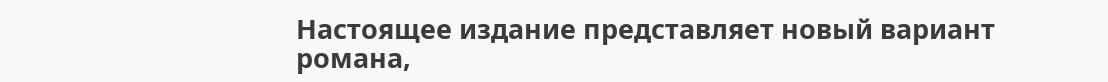Настоящее издание представляет новый вариант романа,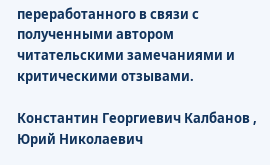переработанного в связи с полученными автором читательскими замечаниями и критическими отзывами.

Константин Георгиевич Калбанов , Юрий Николаевич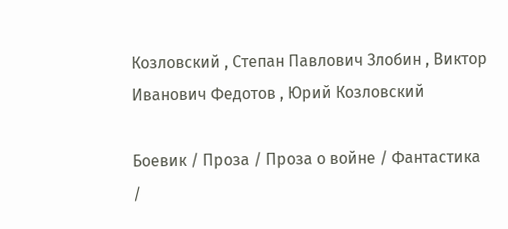Козловский , Степан Павлович Злобин , Виктор Иванович Федотов , Юрий Козловский

Боевик / Проза / Проза о войне / Фантастика /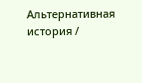Альтернативная история /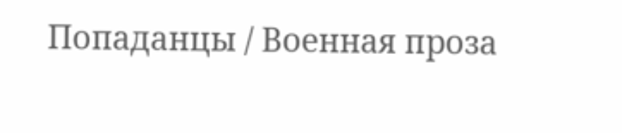Попаданцы / Военная проза